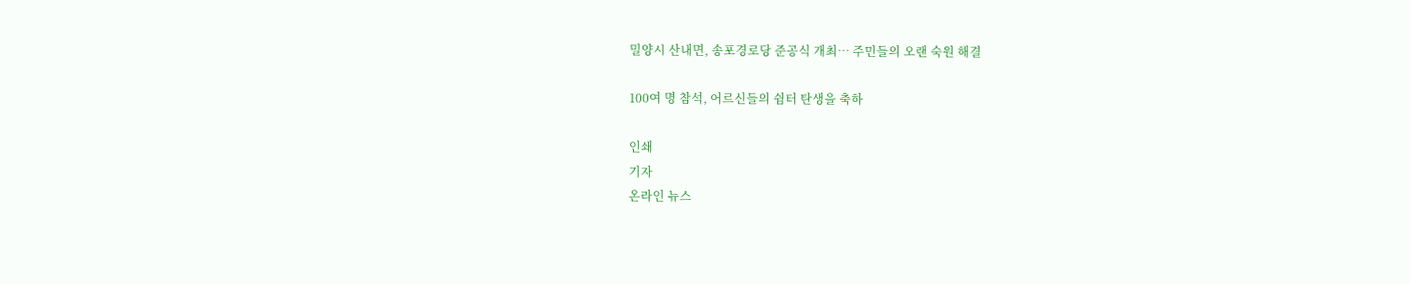밀양시 산내면, 송포경로당 준공식 개최… 주민들의 오랜 숙원 해결

100여 명 참석, 어르신들의 쉼터 탄생을 축하

인쇄
기자
온라인 뉴스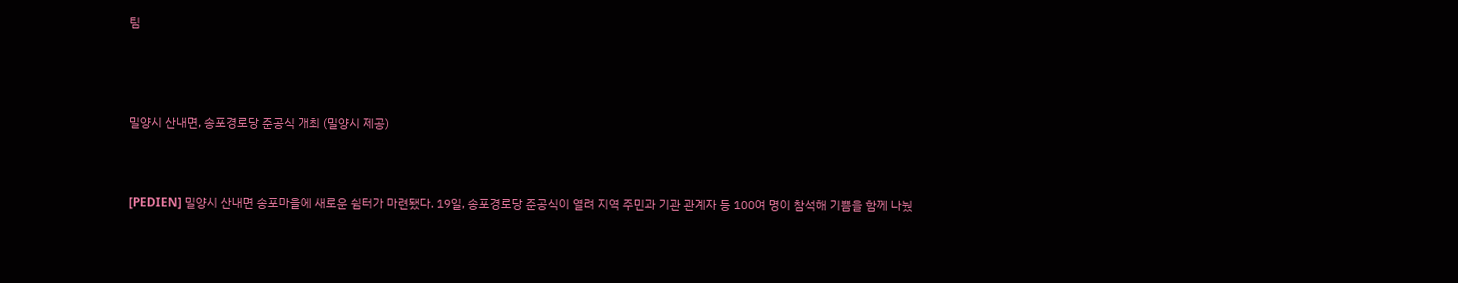팀




밀양시 산내면, 송포경로당 준공식 개최 (밀양시 제공)



[PEDIEN] 밀양시 산내면 송포마을에 새로운 쉼터가 마련됐다. 19일, 송포경로당 준공식이 열려 지역 주민과 기관 관계자 등 100여 명이 참석해 기쁨을 함께 나눴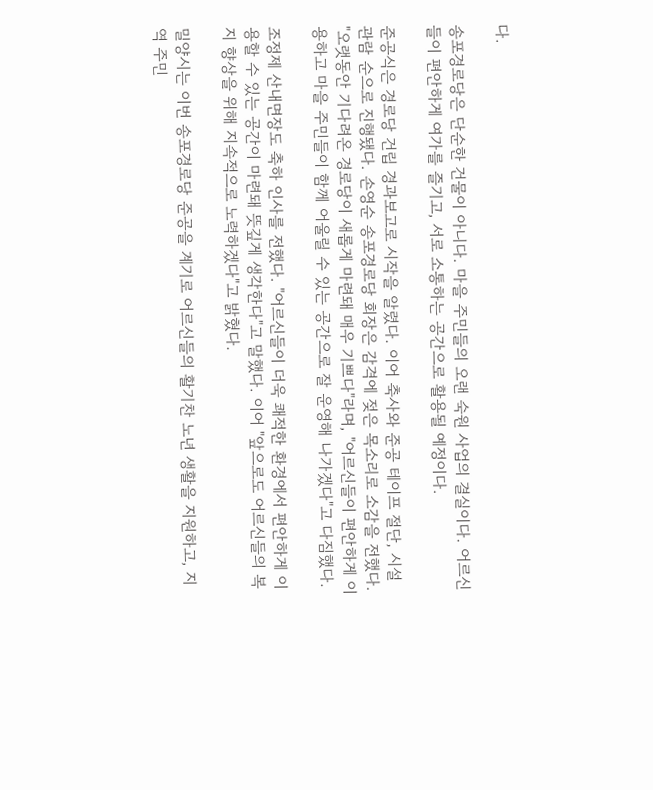다.

송포경로당은 단순한 건물이 아니다. 마을 주민들의 오랜 숙원 사업의 결실이다. 어르신들이 편안하게 여가를 즐기고, 서로 소통하는 공간으로 활용될 예정이다.

준공식은 경로당 건립 경과보고로 시작을 알렸다. 이어 축사와 준공 테이프 절단, 시설 관람 순으로 진행됐다. 손영순 송포경로당 회장은 감격에 젖은 목소리로 소감을 전했다. "오랫동안 기다려온 경로당이 새롭게 마련돼 매우 기쁘다"라며, "어르신들이 편안하게 이용하고 마을 주민들이 함께 어울릴 수 있는 공간으로 잘 운영해 나가겠다"고 다짐했다.

조정제 산내면장도 축하 인사를 전했다. "어르신들이 더욱 쾌적한 환경에서 편안하게 이용할 수 있는 공간이 마련돼 뜻깊게 생각한다"고 말했다. 이어 "앞으로도 어르신들의 복지 향상을 위해 지속적으로 노력하겠다"고 밝혔다.

밀양시는 이번 송포경로당 준공을 계기로 어르신들의 활기찬 노년 생활을 지원하고, 지역 주민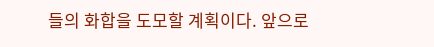들의 화합을 도모할 계획이다. 앞으로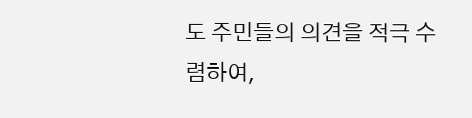도 주민들의 의견을 적극 수렴하여,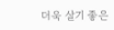더욱 살기 좋은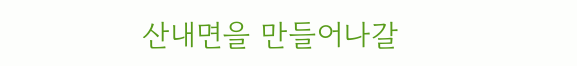산내면을 만들어나갈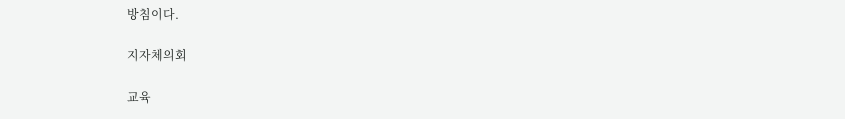방침이다.

지자체의회

교육